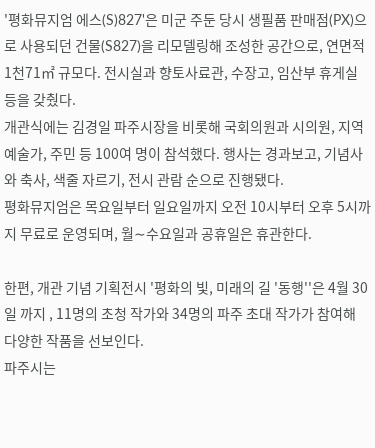'평화뮤지엄 에스(S)827'은 미군 주둔 당시 생필품 판매점(PX)으로 사용되던 건물(S827)을 리모델링해 조성한 공간으로, 연면적 1천71㎡ 규모다. 전시실과 향토사료관, 수장고, 임산부 휴게실 등을 갖췄다.
개관식에는 김경일 파주시장을 비롯해 국회의원과 시의원, 지역 예술가, 주민 등 100여 명이 참석했다. 행사는 경과보고, 기념사와 축사, 색줄 자르기, 전시 관람 순으로 진행됐다.
평화뮤지엄은 목요일부터 일요일까지 오전 10시부터 오후 5시까지 무료로 운영되며, 월∼수요일과 공휴일은 휴관한다.

한편, 개관 기념 기획전시 '평화의 빛, 미래의 길 '동행''은 4월 30일 까지 , 11명의 초청 작가와 34명의 파주 초대 작가가 참여해 다양한 작품을 선보인다.
파주시는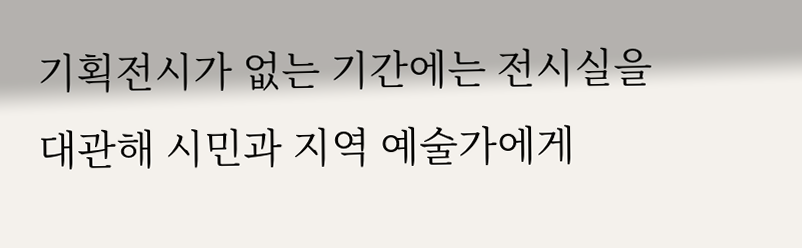기획전시가 없는 기간에는 전시실을 대관해 시민과 지역 예술가에게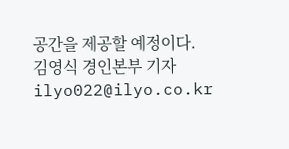공간을 제공할 예정이다.
김영식 경인본부 기자 ilyo022@ilyo.co.kr